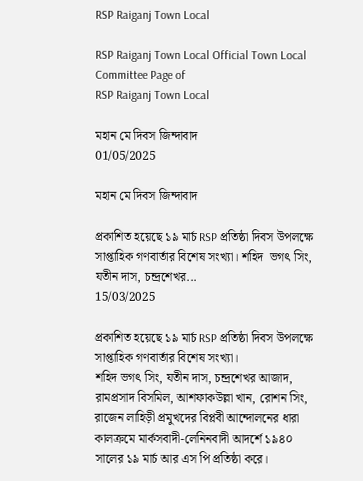RSP Raiganj Town Local

RSP Raiganj Town Local Official Town Local Committee Page of
RSP Raiganj Town Local

মহান মে দিবস জিন্দাবাদ
01/05/2025

মহান মে দিবস জিন্দাবাদ

প্রকাশিত হয়েছে ১৯ মার্চ RSP প্রতিষ্ঠা দিবস উপলক্ষে সাপ্তাহিক গণবার্তার বিশেষ সংখ্যা। শহিদ  ভগৎ সিং, যতীন দাস, চন্দ্রশেখর...
15/03/2025

প্রকাশিত হয়েছে ১৯ মার্চ RSP প্রতিষ্ঠা দিবস উপলক্ষে সাপ্তাহিক গণবার্তার বিশেষ সংখ্যা।
শহিদ ভগৎ সিং, যতীন দাস, চন্দ্রশেখর আজাদ, রামপ্রসাদ বিসমিল, আশফাকউল্লা খান, রোশন সিং, রাজেন লাহিড়ী প্রমুখদের বিপ্লবী আন্দোলনের ধারা কালক্রমে মার্কসবাদী-লেনিনবাদী আদর্শে ১৯৪০ সালের ১৯ মার্চ আর এস পি প্রতিষ্ঠা করে।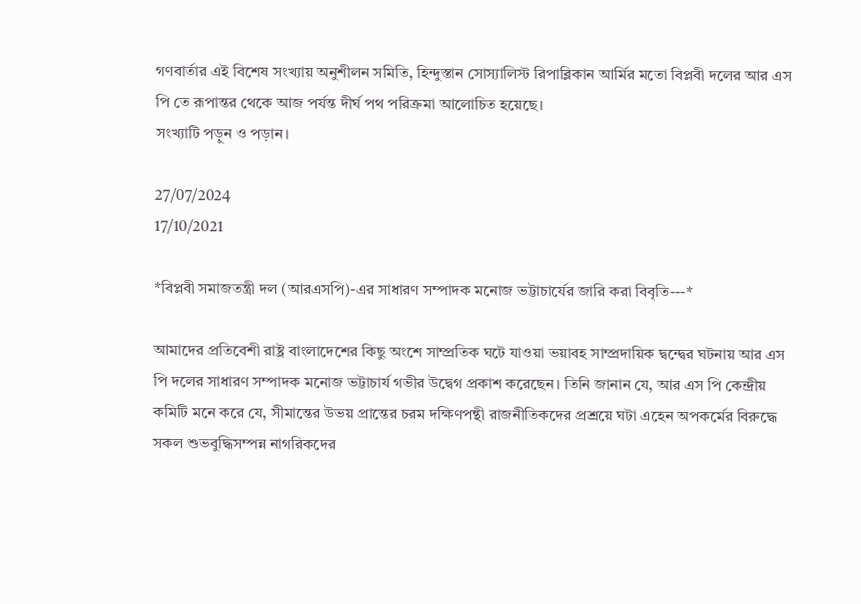গণবার্তার এই বিশেষ সংখ্যায় অনুশীলন সমিতি, হিন্দুস্তান সোস্যালিস্ট রিপাব্লিকান আর্মির মতো বিপ্লবী দলের আর এস পি তে রূপান্তর থেকে আজ পর্যন্ত দীর্ঘ পথ পরিক্রমা আলোচিত হয়েছে।
সংখ্যাটি পড়ুন ও পড়ান।

27/07/2024
17/10/2021

*বিপ্লবী সমাজতন্ত্রী দল (আরএসপি)-এর সাধারণ সম্পাদক মনোজ ভট্টাচার্যের জারি করা বিবৃতি---*

আমাদের প্রতিবেশী রাষ্ট্র বাংলাদেশের কিছু অংশে সাম্প্রতিক ঘটে যাওয়া ভয়াবহ সাম্প্রদায়িক দ্বন্দ্বের ঘটনায় আর এস পি দলের সাধারণ সম্পাদক মনোজ ভট্টাচার্য গভীর উদ্বেগ প্রকাশ করেছেন। তিনি জানান যে, আর এস পি কেন্দ্রীয় কমিটি মনে করে যে, সীমান্তের উভয় প্রান্তের চরম দক্ষিণপন্থী রাজনীতিকদের প্রশ্রয়ে ঘটা এহেন অপকর্মের বিরুদ্ধে সকল শুভবুদ্ধিসম্পন্ন নাগরিকদের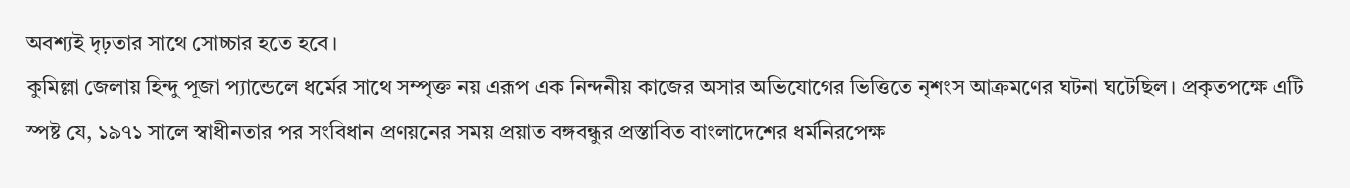অবশ্যই দৃঢ়তার সাথে সোচ্চার হতে হবে।
কুমিল্লা জেলায় হিন্দু পূজা প্যান্ডেলে ধর্মের সাথে সম্পৃক্ত নয় এরূপ এক নিন্দনীয় কাজের অসার অভিযোগের ভিত্তিতে নৃশংস আক্রমণের ঘটনা ঘটেছিল। প্রকৃতপক্ষে এটি স্পষ্ট যে, ১৯৭১ সালে স্বাধীনতার পর সংবিধান প্রণয়নের সময় প্রয়াত বঙ্গবন্ধুর প্রস্তাবিত বাংলাদেশের ধর্মনিরপেক্ষ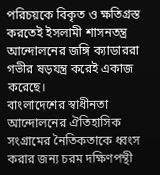পরিচয়কে বিকৃত ও ক্ষতিগ্রস্ত করতেই ইসলামী শাসনতন্ত্র আন্দোলনের জঙ্গি ক্যাডাররা গভীর ষড়যন্ত্র করেই একাজ করেছে।
বাংলাদেশের স্বাধীনতা আন্দোলনের ঐতিহাসিক সংগ্রামের নৈতিকতাকে ধ্বংস করার জন্য চরম দক্ষিণপন্থী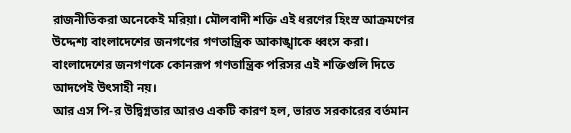রাজনীতিকরা অনেকেই মরিয়া। মৌলবাদী শক্তি এই ধরণের হিংস্র আক্রমণের উদ্দেশ্য বাংলাদেশের জনগণের গণতান্ত্রিক আকাঙ্খাকে ধ্বংস করা। বাংলাদেশের জনগণকে কোনরূপ গণতান্ত্রিক পরিসর এই শক্তিগুলি দিতে আদপেই উৎসাহী নয়।
আর এস পি-র উদ্বিগ্নতার আরও একটি কারণ হল, ভারত সরকারের বর্তমান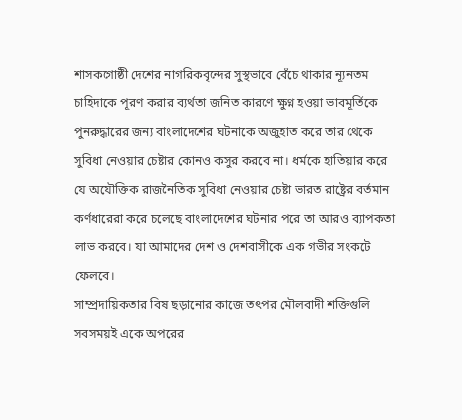শাসকগোষ্ঠী দেশের নাগরিকবৃন্দের সুস্থভাবে বেঁচে থাকার ন্যূনতম চাহিদাকে পূরণ করার ব্যর্থতা জনিত কারণে ক্ষুণ্ন হওয়া ভাবমূর্তিকে পুনরুদ্ধারের জন্য বাংলাদেশের ঘটনাকে অজুহাত করে তার থেকে সুবিধা নেওয়ার চেষ্টার কোনও কসুর করবে না। ধর্মকে হাতিয়ার করে যে অযৌক্তিক রাজনৈতিক সুবিধা নেওয়ার চেষ্টা ভারত রাষ্ট্রের বর্তমান কর্ণধারেরা করে চলেছে বাংলাদেশের ঘটনার পরে তা আরও ব্যাপকতা লাভ করবে। যা আমাদের দেশ ও দেশবাসীকে এক গভীর সংকটে ফেলবে।
সাম্প্রদায়িকতার বিষ ছড়ানোর কাজে তৎপর মৌলবাদী শক্তিগুলি সবসময়ই একে অপরের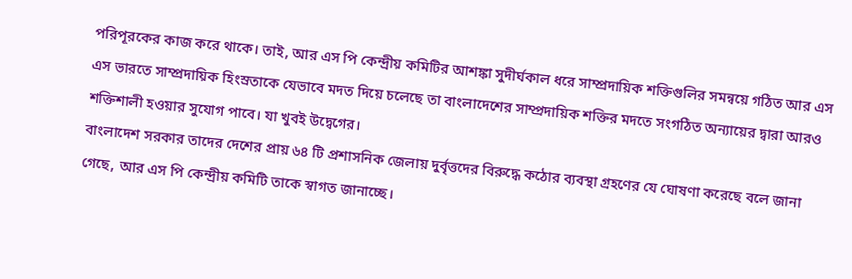পরিপূরকের কাজ করে থাকে। তাই, আর এস পি কেন্দ্রীয় কমিটির আশঙ্কা সুদীর্ঘকাল ধরে সাম্প্রদায়িক শক্তিগুলির সমন্বয়ে গঠিত আর এস এস ভারতে সাম্প্রদায়িক হিংস্রতাকে যেভাবে মদত দিয়ে চলেছে তা বাংলাদেশের সাম্প্রদায়িক শক্তির মদতে সংগঠিত অন্যায়ের দ্বারা আরও শক্তিশালী হওয়ার সুযোগ পাবে। যা খুবই উদ্বেগের।
বাংলাদেশ সরকার তাদের দেশের প্রায় ৬৪ টি প্রশাসনিক জেলায় দুর্বৃত্তদের বিরুদ্ধে কঠোর ব্যবস্থা গ্রহণের যে ঘোষণা করেছে বলে জানা গেছে, আর এস পি কেন্দ্রীয় কমিটি তাকে স্বাগত জানাচ্ছে।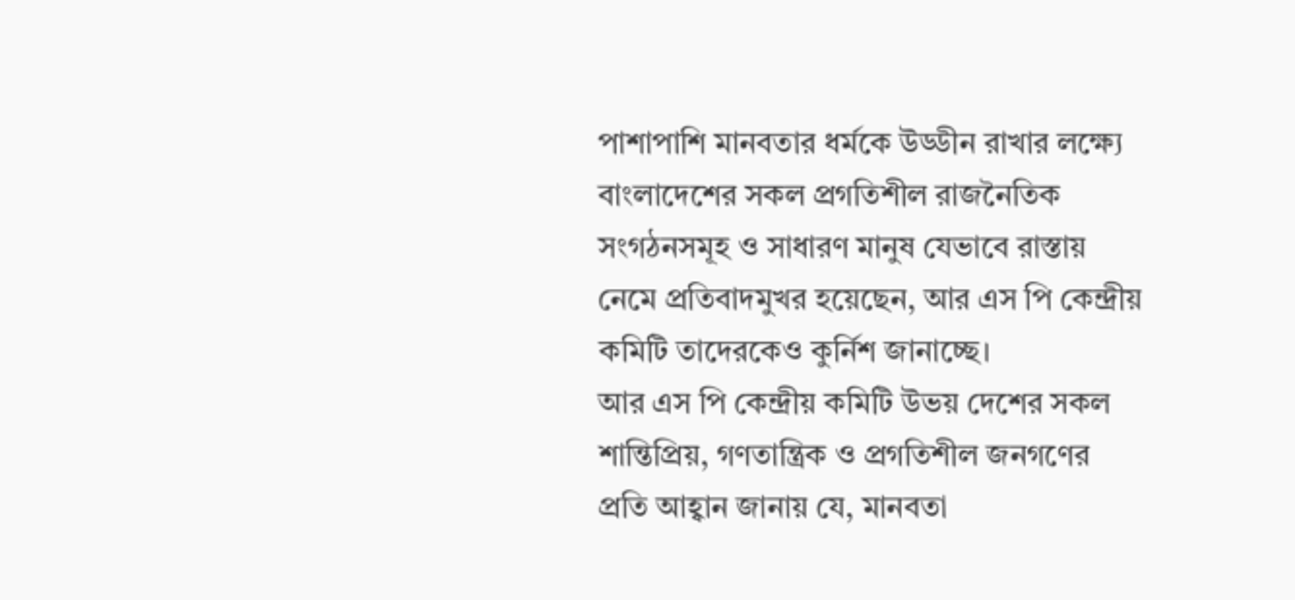পাশাপাশি মানবতার ধর্মকে উড্ডীন রাখার লক্ষ্যে বাংলাদেশের সকল প্রগতিশীল রাজনৈতিক সংগঠনসমূহ ও সাধারণ মানুষ যেভাবে রাস্তায় নেমে প্রতিবাদমুখর হয়েছেন, আর এস পি কেন্দ্রীয় কমিটি তাদেরকেও কুর্নিশ জানাচ্ছে।
আর এস পি কেন্দ্রীয় কমিটি উভয় দেশের সকল শান্তিপ্রিয়, গণতান্ত্রিক ও প্রগতিশীল জনগণের প্রতি আহ্বান জানায় যে, মানবতা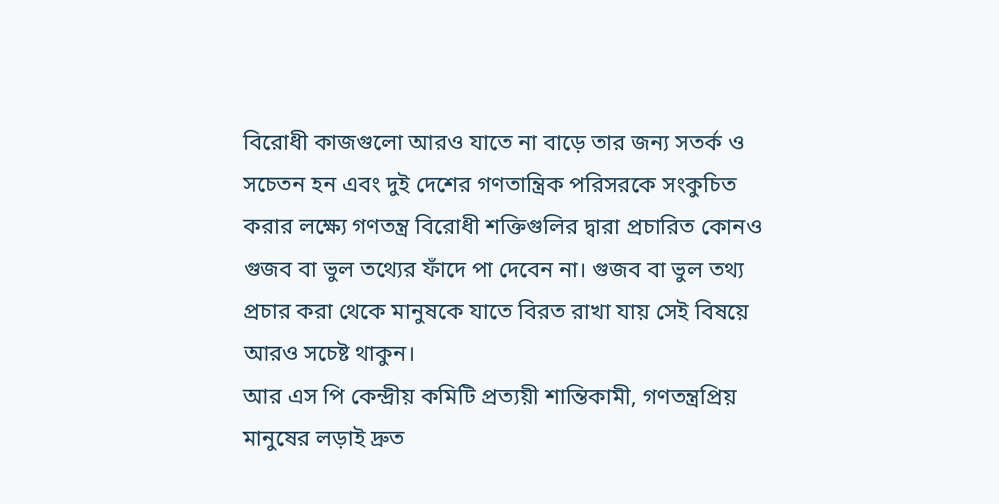বিরোধী কাজগুলো আরও যাতে না বাড়ে তার জন্য সতর্ক ও সচেতন হন এবং দুই দেশের গণতান্ত্রিক পরিসরকে সংকুচিত করার লক্ষ্যে গণতন্ত্র বিরোধী শক্তিগুলির দ্বারা প্রচারিত কোনও গুজব বা ভুল তথ্যের ফাঁদে পা দেবেন না। গুজব বা ভুল তথ্য প্রচার করা থেকে মানুষকে যাতে বিরত রাখা যায় সেই বিষয়ে আরও সচেষ্ট থাকুন।
আর এস পি কেন্দ্রীয় কমিটি প্রত্যয়ী শান্তিকামী, গণতন্ত্রপ্রিয় মানুষের লড়াই দ্রুত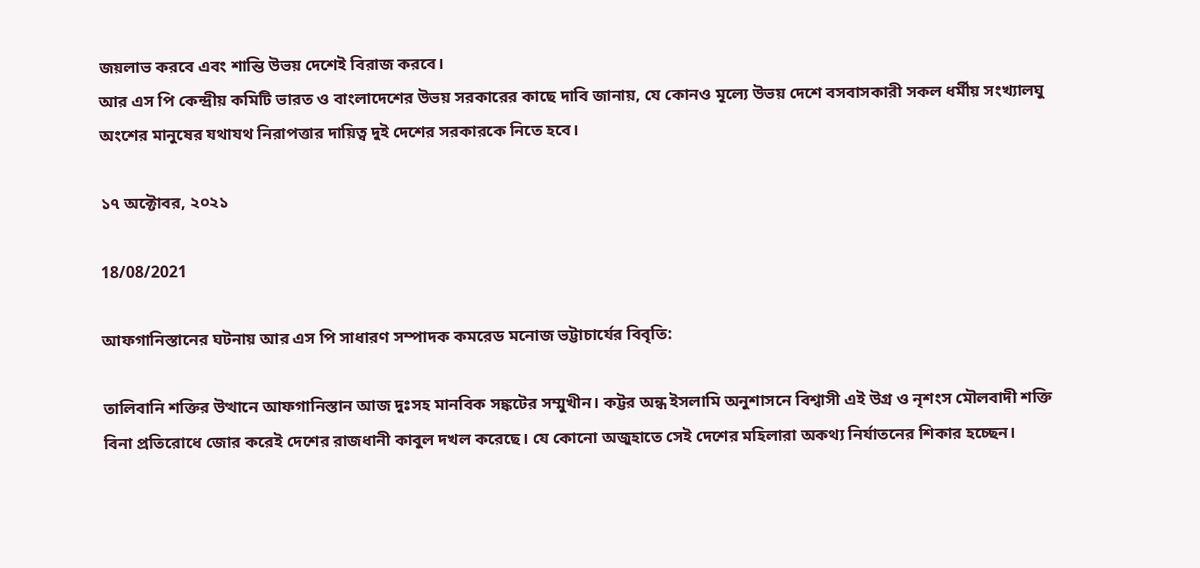জয়লাভ করবে এবং শান্তি উভয় দেশেই বিরাজ করবে।
আর এস পি কেন্দ্রীয় কমিটি ভারত ও বাংলাদেশের উভয় সরকারের কাছে দাবি জানায়, যে কোনও মূল্যে উভয় দেশে বসবাসকারী সকল ধর্মীয় সংখ্যালঘু অংশের মানুষের যথাযথ নিরাপত্তার দায়িত্ব দুই দেশের সরকারকে নিতে হবে।

১৭ অক্টোবর, ২০২১

18/08/2021

আফগানিস্তানের ঘটনায় আর এস পি সাধারণ সম্পাদক কমরেড মনোজ ভট্টাচার্যের বিবৃতি:

তালিবানি শক্তির উত্থানে আফগানিস্তান আজ দুঃসহ মানবিক সঙ্কটের সম্মুখীন। কট্টর অন্ধ ইসলামি অনুশাসনে বিশ্বাসী এই উগ্র ও নৃশংস মৌলবাদী শক্তি বিনা প্রতিরোধে জোর করেই দেশের রাজধানী কাবুল দখল করেছে। যে কোনো অজুহাতে সেই দেশের মহিলারা অকথ্য নির্যাতনের শিকার হচ্ছেন।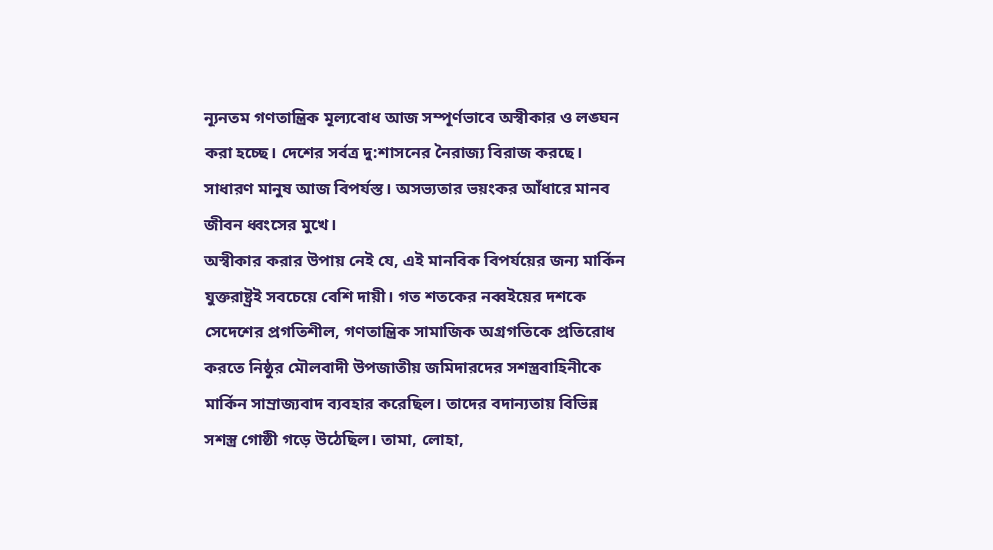ন্যূনতম গণতান্ত্রিক মূল্যবোধ আজ সম্পূর্ণভাবে অস্বীকার ও লঙ্ঘন করা হচ্ছে। দেশের সর্বত্র দু:শাসনের নৈরাজ্য বিরাজ করছে। সাধারণ মানুষ আজ বিপর্যস্ত। অসভ্যতার ভয়ংকর আঁধারে মানব জীবন ধ্বংসের মুখে।
অস্বীকার করার উপায় নেই যে, এই মানবিক বিপর্যয়ের জন্য মার্কিন যুক্তরাষ্ট্রই সবচেয়ে বেশি দায়ী। গত শতকের নব্বইয়ের দশকে সেদেশের প্রগতিশীল, গণতান্ত্রিক সামাজিক অগ্রগতিকে প্রতিরোধ করতে নিষ্ঠুর মৌলবাদী উপজাতীয় জমিদারদের সশস্ত্রবাহিনীকে মার্কিন সাম্রাজ্যবাদ ব্যবহার করেছিল। তাদের বদান্যতায় বিভিন্ন সশস্ত্র গোষ্ঠী গড়ে উঠেছিল। তামা, লোহা,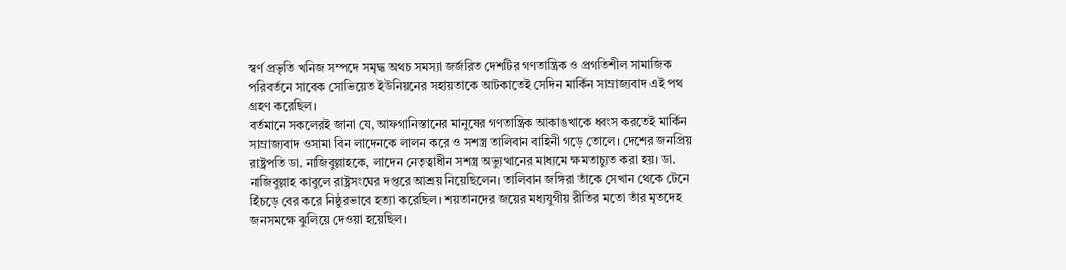স্বর্ণ প্রভৃতি খনিজ সম্পদে সমৃদ্ধ অথচ সমস্যা জর্জরিত দেশটির গণতান্ত্রিক ও প্রগতিশীল সামাজিক পরিবর্তনে সাবেক সোভিয়েত ইউনিয়নের সহায়তাকে আটকাতেই সেদিন মার্কিন সাম্রাজ্যবাদ এই পথ গ্রহণ করেছিল।
বর্তমানে সকলেরই জানা যে, আফগানিস্তানের মানুষের গণতান্ত্রিক আকাঙখাকে ধ্বংস করতেই মার্কিন সাম্রাজ্যবাদ ওসামা বিন লাদেনকে লালন করে ও সশস্ত্র তালিবান বাহিনী গড়ে তোলে। দেশের জনপ্রিয় রাষ্ট্রপতি ডা. নাজিবুল্লাহকে, লাদেন নেতৃত্বাধীন সশস্ত্র অভ্যুত্থানের মাধ্যমে ক্ষমতাচ্যুত করা হয়। ডা. নাজিবুল্লাহ কাবুলে রাষ্ট্রসংঘের দপ্তরে আশ্রয় নিয়েছিলেন। তালিবান জঙ্গিরা তাঁকে সেখান থেকে টেনে হিঁচড়ে বের করে নিষ্ঠুরভাবে হত্যা করেছিল। শয়তানদের জয়ের মধ্যযুগীয় রীতির মতো তাঁর মৃতদেহ জনসমক্ষে ঝুলিয়ে দেওয়া হয়েছিল।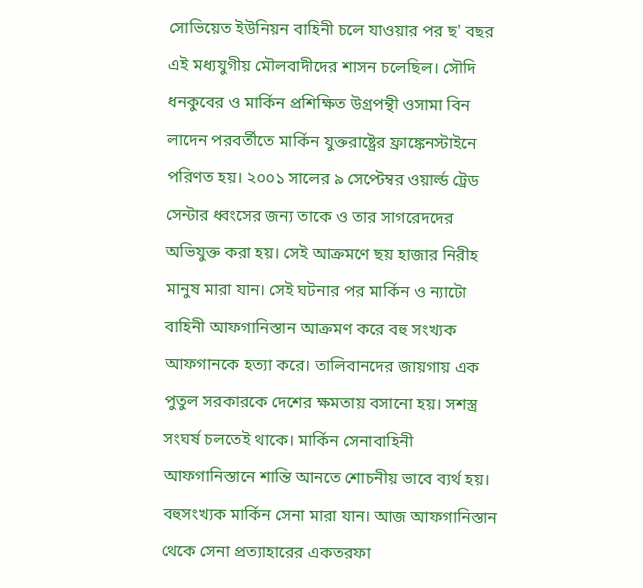সোভিয়েত ইউনিয়ন বাহিনী চলে যাওয়ার পর ছ' বছর এই মধ্যযুগীয় মৌলবাদীদের শাসন চলেছিল। সৌদি ধনকুবের ও মার্কিন প্রশিক্ষিত উগ্রপন্থী ওসামা বিন লাদেন পরবর্তীতে মার্কিন যুক্তরাষ্ট্রের ফ্রাঙ্কেনস্টাইনে পরিণত হয়। ২০০১ সালের ৯ সেপ্টেম্বর ওয়ার্ল্ড ট্রেড সেন্টার ধ্বংসের জন্য তাকে ও তার সাগরেদদের অভিযুক্ত করা হয়। সেই আক্রমণে ছয় হাজার নিরীহ মানুষ মারা যান। সেই ঘটনার পর মার্কিন ও ন্যাটো বাহিনী আফগানিস্তান আক্রমণ করে বহু সংখ্যক আফগানকে হত্যা করে। তালিবানদের জায়গায় এক পুতুল সরকারকে দেশের ক্ষমতায় বসানো হয়। সশস্ত্র সংঘর্ষ চলতেই থাকে। মার্কিন সেনাবাহিনী আফগানিস্তানে শান্তি আনতে শোচনীয় ভাবে ব্যর্থ হয়। বহুসংখ্যক মার্কিন সেনা মারা যান। আজ আফগানিস্তান থেকে সেনা প্রত্যাহারের একতরফা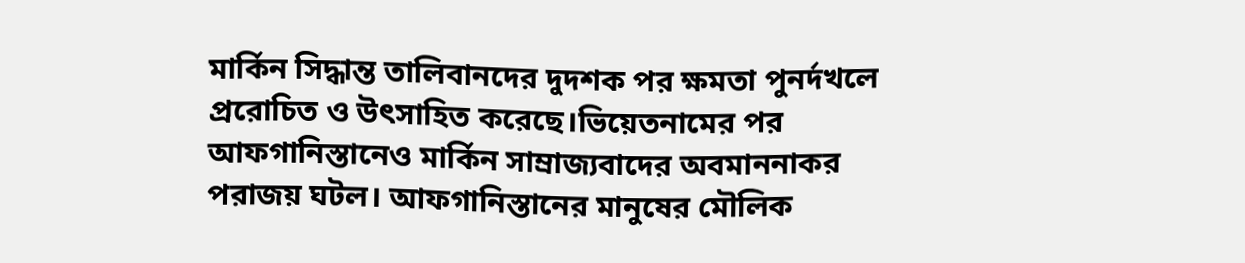মার্কিন সিদ্ধান্ত তালিবানদের দুদশক পর ক্ষমতা পুনর্দখলে প্ররোচিত ও উৎসাহিত করেছে।ভিয়েতনামের পর আফগানিস্তানেও মার্কিন সাম্রাজ্যবাদের অবমাননাকর পরাজয় ঘটল। আফগানিস্তানের মানুষের মৌলিক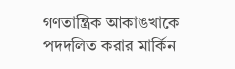গণতান্ত্রিক আকাঙখাকে পদদলিত করার মার্কিন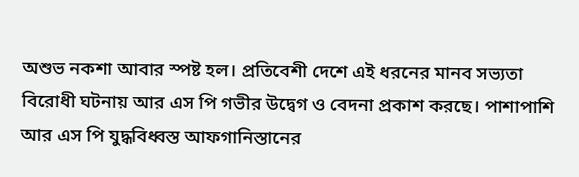অশুভ নকশা আবার স্পষ্ট হল। প্রতিবেশী দেশে এই ধরনের মানব সভ্যতা বিরোধী ঘটনায় আর এস পি গভীর উদ্বেগ ও বেদনা প্রকাশ করছে। পাশাপাশি আর এস পি যুদ্ধবিধ্বস্ত আফগানিস্তানের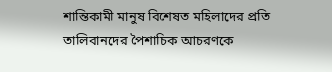শান্তিকামী মানুষ বিশেষত মহিলাদের প্রতি তালিবানদের পৈশাচিক আচরণকে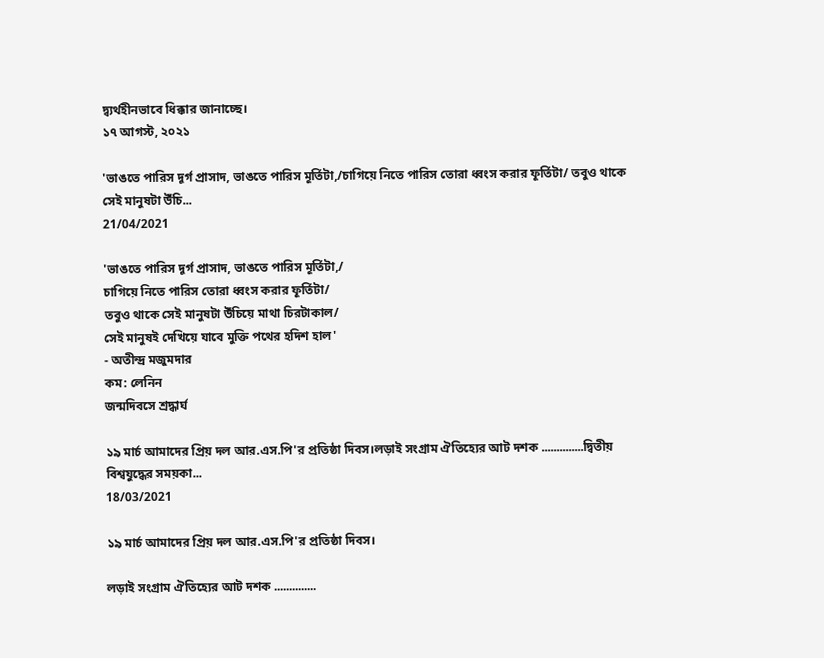দ্ব্যর্থহীনভাবে ধিক্কার জানাচ্ছে।
১৭ আগস্ট, ২০২১

'ভাঙতে পারিস দূর্গ প্রাসাদ, ভাঙতে পারিস মূর্তিটা,/চাগিয়ে নিতে পারিস তোরা ধ্বংস করার ফূর্তিটা/ তবুও থাকে সেই মানুষটা উঁচি...
21/04/2021

'ভাঙতে পারিস দূর্গ প্রাসাদ, ভাঙতে পারিস মূর্তিটা,/
চাগিয়ে নিতে পারিস তোরা ধ্বংস করার ফূর্তিটা/
তবুও থাকে সেই মানুষটা উঁচিয়ে মাথা চিরটাকাল/
সেই মানুষই দেখিয়ে যাবে মুক্তি পথের হদিশ হাল'
- অতীন্দ্র মজুমদার
কম: লেনিন
জন্মদিবসে শ্রদ্ধার্ঘ

১৯ মার্চ আমাদের প্রিয় দল আর.এস.পি'র প্রতিষ্ঠা দিবস।লড়াই সংগ্রাম ঐতিহ্যের আট দশক ..............দ্বিতীয় বিশ্বযুদ্ধের সময়কা...
18/03/2021

১৯ মার্চ আমাদের প্রিয় দল আর.এস.পি'র প্রতিষ্ঠা দিবস।

লড়াই সংগ্রাম ঐতিহ্যের আট দশক ..............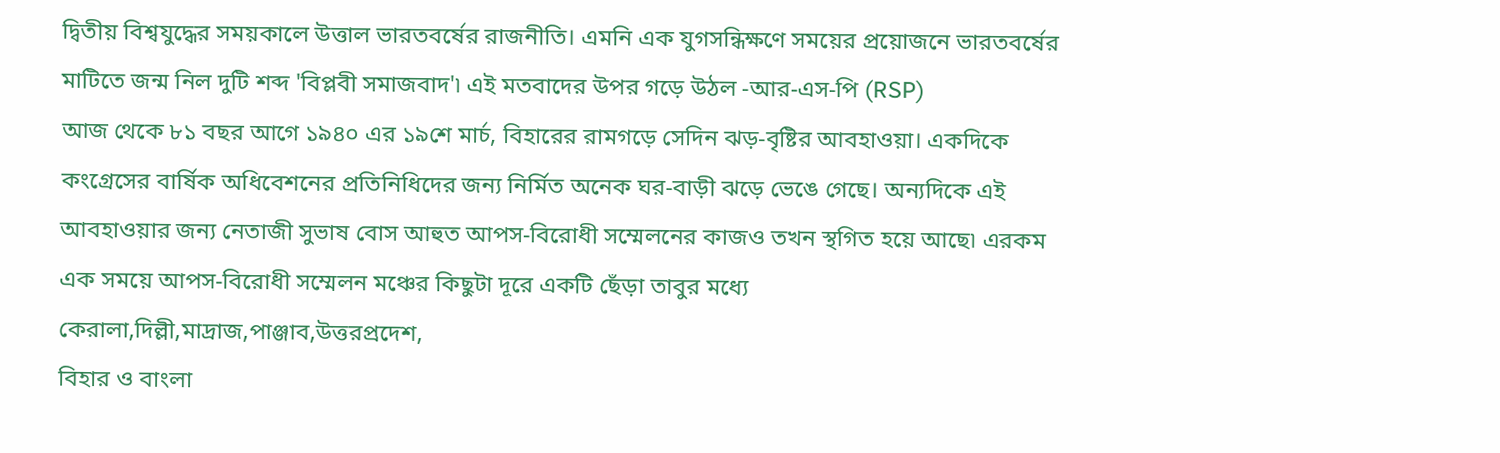দ্বিতীয় বিশ্বযুদ্ধের সময়কালে উত্তাল ভারতবর্ষের রাজনীতি। এমনি এক যুগসন্ধিক্ষণে সময়ের প্রয়োজনে ভারতবর্ষের মাটিতে জন্ম নিল দুটি শব্দ 'বিপ্লবী সমাজবাদ'৷ এই মতবাদের উপর গড়ে উঠল -আর-এস-পি (RSP)
আজ থেকে ৮১ বছর আগে ১৯৪০ এর ১৯শে মার্চ, বিহারের রামগড়ে সেদিন ঝড়-বৃষ্টির আবহাওয়া। একদিকে কংগ্রেসের বার্ষিক অধিবেশনের প্রতিনিধিদের জন্য নির্মিত অনেক ঘর-বাড়ী ঝড়ে ভেঙে গেছে। অন্যদিকে এই আবহাওয়ার জন্য নেতাজী সুভাষ বোস আহুত আপস-বিরোধী সম্মেলনের কাজও তখন স্থগিত হয়ে আছে৷ এরকম এক সময়ে আপস-বিরোধী সম্মেলন মঞ্চের কিছুটা দূরে একটি ছেঁড়া তাবুর মধ্যে কেরালা,দিল্লী,মাদ্রাজ,পাঞ্জাব,উত্তরপ্রদেশ,
বিহার ও বাংলা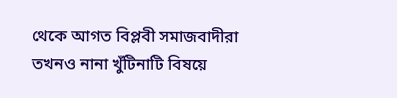থেকে আগত বিপ্লবী সমাজবাদীরা তখনও নানা খুঁটিনাটি বিষয়ে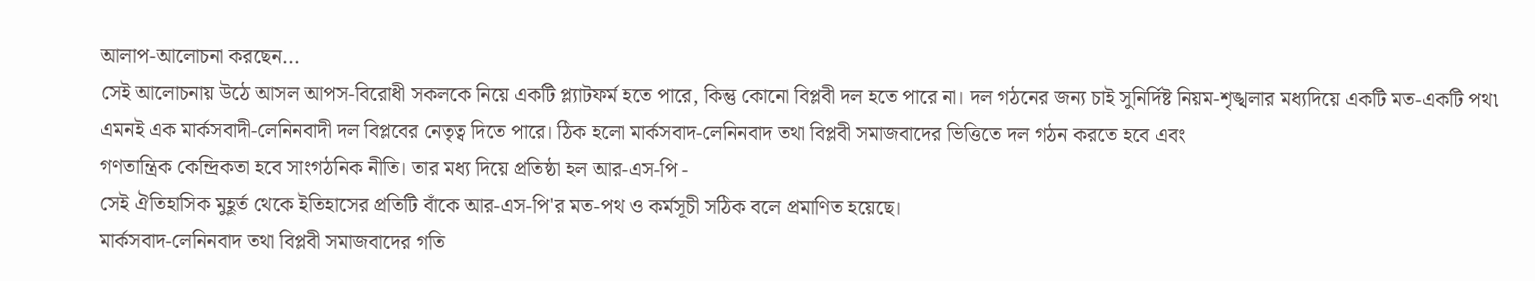আলাপ-আলোচনা করছেন...
সেই আলোচনায় উঠে আসল আপস-বিরোধী সকলকে নিয়ে একটি প্ল্যাটফর্ম হতে পারে, কিন্তু কোনো বিপ্লবী দল হতে পারে না। দল গঠনের জন্য চাই সুনির্দিষ্ট নিয়ম-শৃঙ্খলার মধ্যদিয়ে একটি মত-একটি পথ৷
এমনই এক মার্কসবাদী-লেনিনবাদী দল বিপ্লবের নেতৃত্ব দিতে পারে। ঠিক হলো মার্কসবাদ-লেনিনবাদ তথা বিপ্লবী সমাজবাদের ভিত্তিতে দল গঠন করতে হবে এবং
গণতান্ত্রিক কেন্দ্রিকতা হবে সাংগঠনিক নীতি। তার মধ্য দিয়ে প্রতিষ্ঠা হল আর-এস-পি -
সেই ঐতিহাসিক মুহূর্ত থেকে ইতিহাসের প্রতিটি বাঁকে আর-এস-পি'র মত-পথ ও কর্মসূচী সঠিক বলে প্রমাণিত হয়েছে।
মার্কসবাদ-লেনিনবাদ তথা বিপ্লবী সমাজবাদের গতি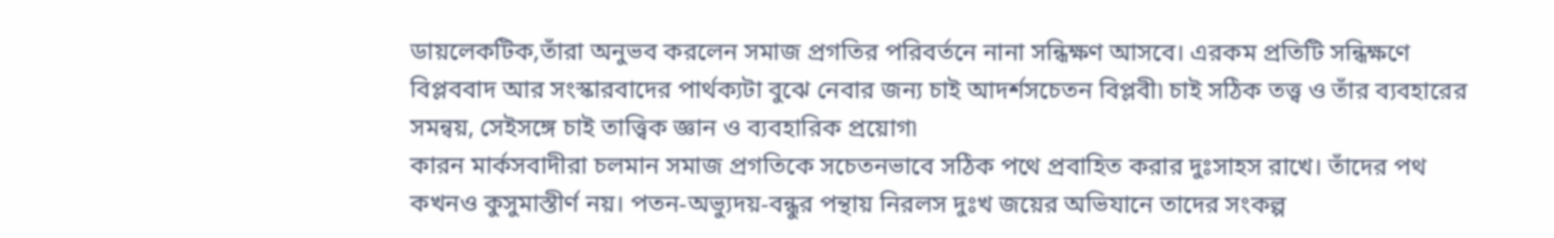ডায়লেকটিক,তাঁরা অনুভব করলেন সমাজ প্রগতির পরিবর্তনে নানা সন্ধিক্ষণ আসবে। এরকম প্রতিটি সন্ধিক্ষণে বিপ্লববাদ আর সংস্কারবাদের পার্থক্যটা বুঝে নেবার জন্য চাই আদর্শসচেতন বিপ্লবী৷ চাই সঠিক তত্ত্ব ও তাঁর ব্যবহারের সমন্বয়, সেইসঙ্গে চাই তাত্ত্বিক জ্ঞান ও ব্যবহারিক প্রয়োগ৷
কারন মার্কসবাদীরা চলমান সমাজ প্রগতিকে সচেতনভাবে সঠিক পথে প্রবাহিত করার দুঃসাহস রাখে। তাঁদের পথ কখনও কুসুমাস্তীর্ণ নয়। পতন-অভ্যুদয়-বন্ধুর পন্থায় নিরলস দুঃখ জয়ের অভিযানে তাদের সংকল্প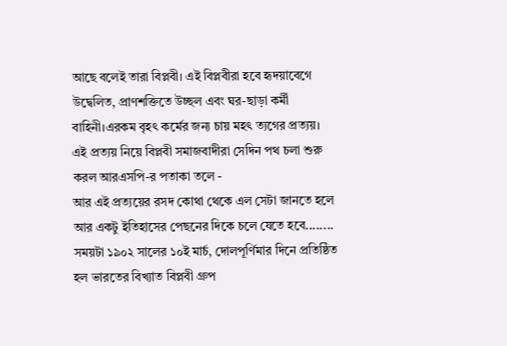আছে বলেই তারা বিপ্লবী। এই বিপ্লবীরা হবে হৃদয়াবেগে উদ্বেলিত, প্রাণশক্তিতে উচ্ছল এবং ঘর-ছাড়া কর্মী বাহিনী।এরকম বৃহৎ কর্মের জন্য চায় মহৎ ত্যগের প্রত্যয়। এই প্রত্যয় নিয়ে বিপ্লবী সমাজবাদীরা সেদিন পথ চলা শুরু করল আরএসপি-র পতাকা তলে -
আর এই প্রত্যয়ের রসদ কোথা থেকে এল সেটা জানতে হলে আর একটু ইতিহাসের পেছনের দিকে চলে যেতে হবে........
সময়টা ১৯০২ সালের ১০ই মার্চ, দোলপূর্ণিমার দিনে প্রতিষ্ঠিত হল ভারতের বিখ্যাত বিপ্লবী গ্রুপ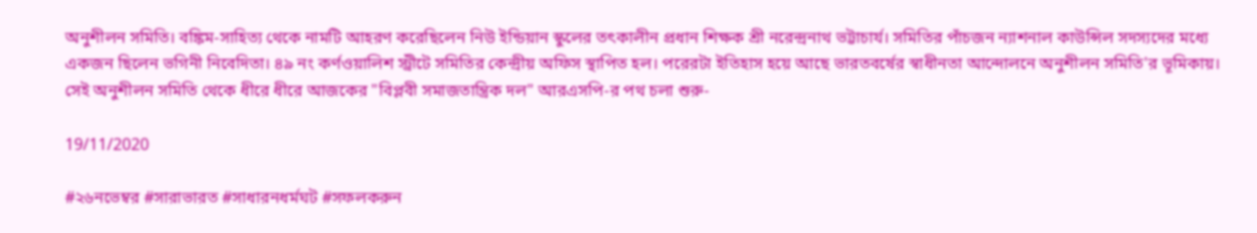অনুশীলন সমিতি। বঙ্কিম-সাহিত্য থেকে নামটি আহরণ করেছিলেন নিউ ইন্ডিয়ান স্কুলের তৎকালীন প্রধান শিক্ষক শ্রী নরেন্দ্রনাথ ভট্টাচার্য। সমিতির পাঁচজন ন্যাশনাল কাউন্সিল সদস্যদের মধ্যে একজন ছিলেন ভগিনী নিবেদিতা। ৪৯ নং কর্ণওয়ালিশ স্ট্রীটে সমিতির কেন্দ্রীয় অফিস স্থাপিত হল। পরেরটা ইতিহাস হয়ে আছে ভারতবর্ষের স্বাধীনতা আন্দোলনে অনুশীলন সমিতি'র ভূমিকায়। সেই অনুশীলন সমিতি থেকে ধীরে ধীরে আজকের "বিপ্লবী সমাজতান্ত্রিক দল" আরএসপি-র পথ চলা শুরু-

19/11/2020

#২৬নভেম্বর #সারাভারত #সাধারনধর্মঘট #সফলকরুন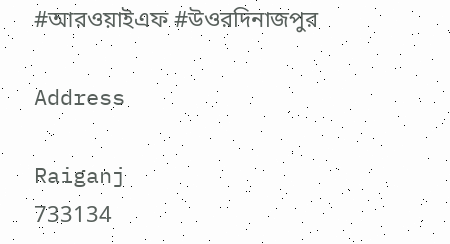#আরওয়াইএফ #উওরদিনাজপুর

Address

Raiganj
733134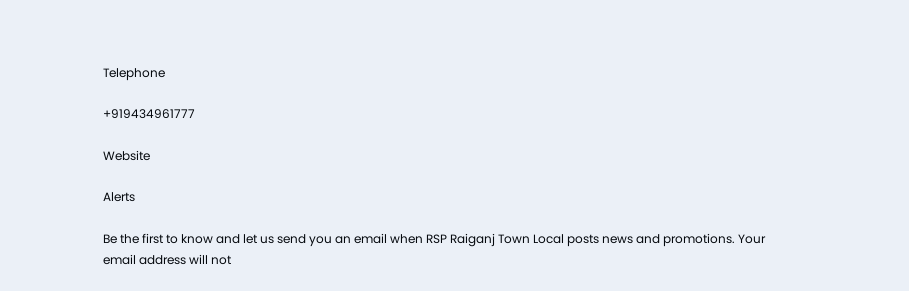Telephone

+919434961777

Website

Alerts

Be the first to know and let us send you an email when RSP Raiganj Town Local posts news and promotions. Your email address will not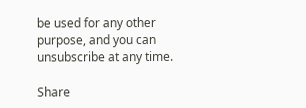be used for any other purpose, and you can unsubscribe at any time.

Share